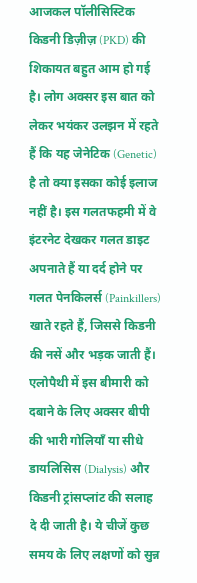आजकल पॉलीसिस्टिक किडनी डिज़ीज़ (PKD) की शिकायत बहुत आम हो गई है। लोग अक्सर इस बात को लेकर भयंकर उलझन में रहते हैं कि यह जेनेटिक (Genetic) है तो क्या इसका कोई इलाज नहीं है। इस गलतफहमी में वे इंटरनेट देखकर गलत डाइट अपनाते हैं या दर्द होने पर गलत पेनकिलर्स (Painkillers) खाते रहते हैं, जिससे किडनी की नसें और भड़क जाती हैं। एलोपैथी में इस बीमारी को दबाने के लिए अक्सर बीपी की भारी गोलियाँ या सीधे डायलिसिस (Dialysis) और किडनी ट्रांसप्लांट की सलाह दे दी जाती है। ये चीजें कुछ समय के लिए लक्षणों को सुन्न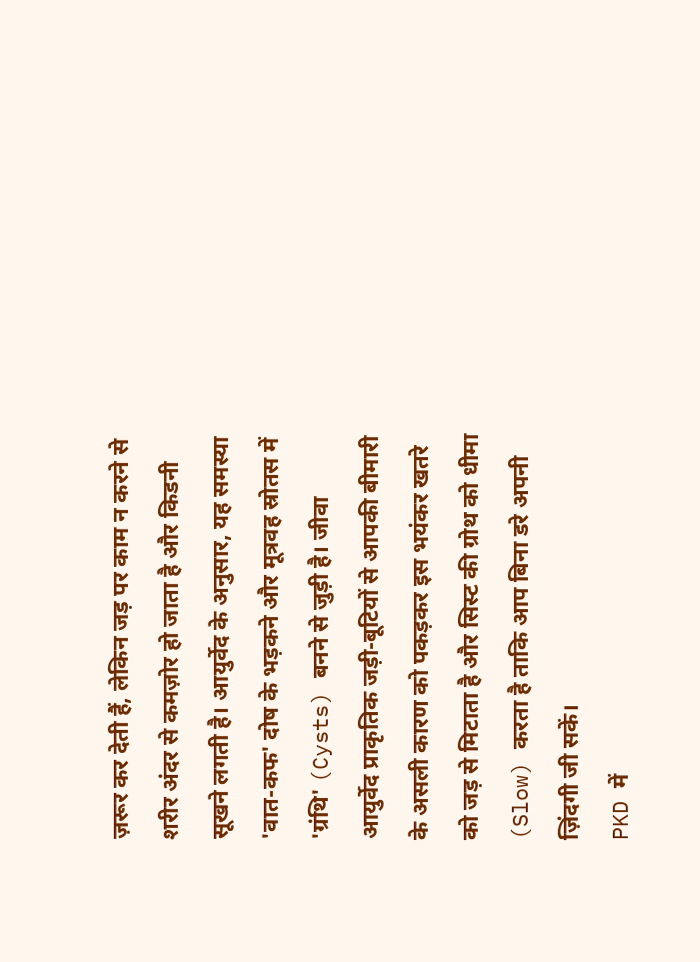ज़रूर कर देती हैं, लेकिन जड़ पर काम न करने से शरीर अंदर से कमज़ोर हो जाता है और किडनी सूखने लगती है। आयुर्वेद के अनुसार, यह समस्या 'वात-कफ' दोष के भड़कने और मूत्रवह स्रोतस में 'ग्रंथि' (Cysts) बनने से जुड़ी है। जीवा आयुर्वेद प्राकृतिक जड़ी-बूटियों से आपकी बीमारी के असली कारण को पकड़कर इस भयंकर खतरे को जड़ से मिटाता है और सिस्ट की ग्रोथ को धीमा (Slow) करता है ताकि आप बिना डरे अपनी ज़िंदगी जी सकें।
PKD में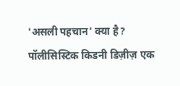'असली पहचान' क्या है?
पॉलीसिस्टिक किडनी डिज़ीज़ एक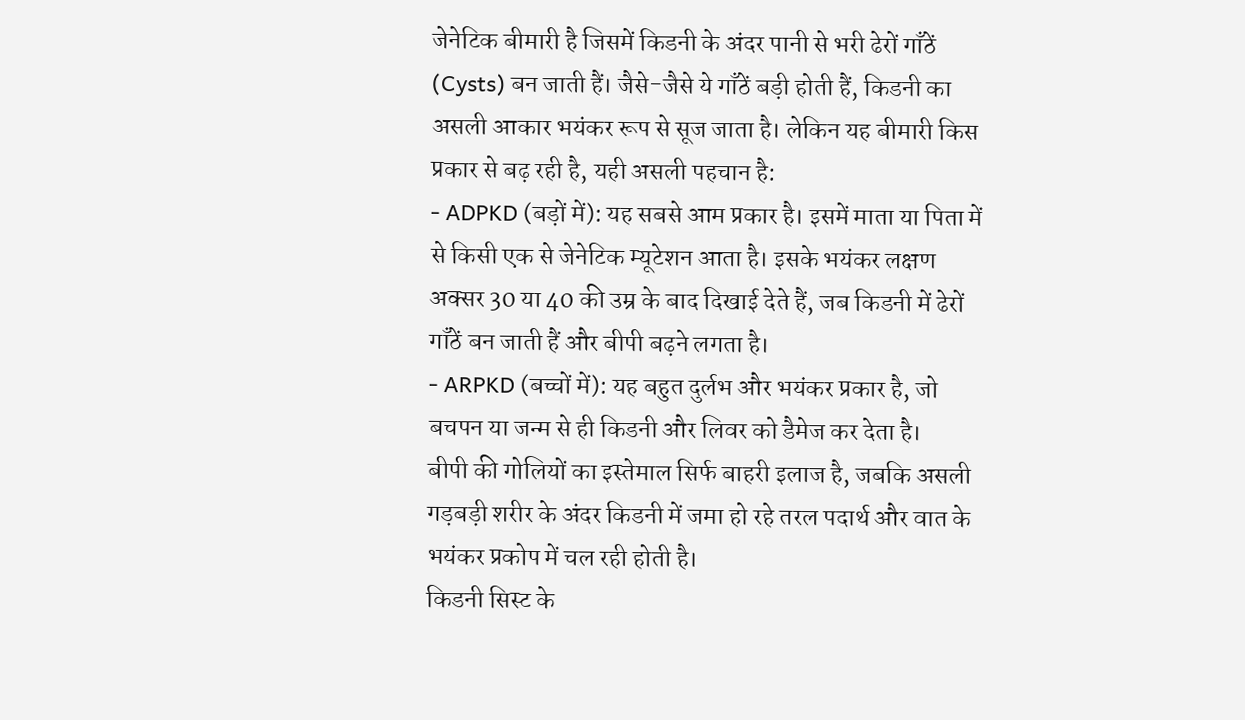जेनेटिक बीमारी है जिसमें किडनी के अंदर पानी से भरी ढेरों गाँठें (Cysts) बन जाती हैं। जैसे-जैसे ये गाँठें बड़ी होती हैं, किडनी का असली आकार भयंकर रूप से सूज जाता है। लेकिन यह बीमारी किस प्रकार से बढ़ रही है, यही असली पहचान है:
- ADPKD (बड़ों में): यह सबसे आम प्रकार है। इसमें माता या पिता में से किसी एक से जेनेटिक म्यूटेशन आता है। इसके भयंकर लक्षण अक्सर 30 या 40 की उम्र के बाद दिखाई देते हैं, जब किडनी में ढेरों गाँठें बन जाती हैं और बीपी बढ़ने लगता है।
- ARPKD (बच्चों में): यह बहुत दुर्लभ और भयंकर प्रकार है, जो बचपन या जन्म से ही किडनी और लिवर को डैमेज कर देता है।
बीपी की गोलियों का इस्तेमाल सिर्फ बाहरी इलाज है, जबकि असली गड़बड़ी शरीर के अंदर किडनी में जमा हो रहे तरल पदार्थ और वात के भयंकर प्रकोप में चल रही होती है।
किडनी सिस्ट के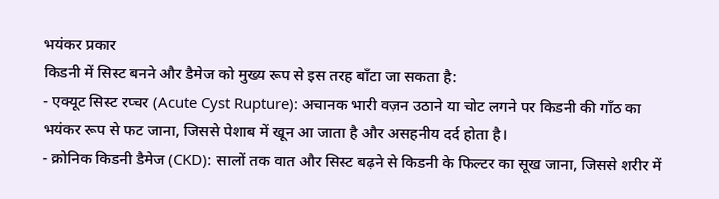भयंकर प्रकार
किडनी में सिस्ट बनने और डैमेज को मुख्य रूप से इस तरह बाँटा जा सकता है:
- एक्यूट सिस्ट रप्चर (Acute Cyst Rupture): अचानक भारी वज़न उठाने या चोट लगने पर किडनी की गाँठ का भयंकर रूप से फट जाना, जिससे पेशाब में खून आ जाता है और असहनीय दर्द होता है।
- क्रोनिक किडनी डैमेज (CKD): सालों तक वात और सिस्ट बढ़ने से किडनी के फिल्टर का सूख जाना, जिससे शरीर में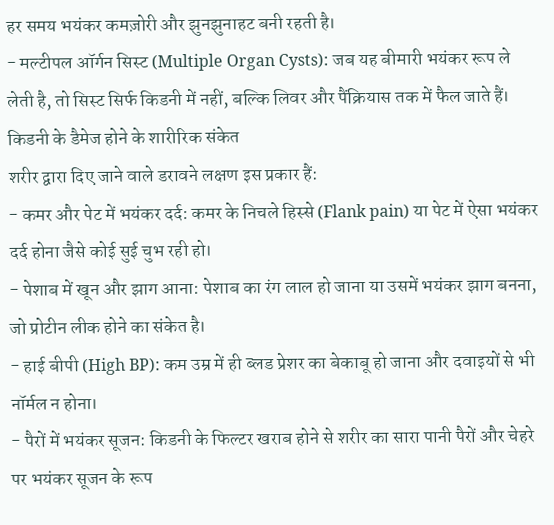हर समय भयंकर कमज़ोरी और झुनझुनाहट बनी रहती है।
- मल्टीपल ऑर्गन सिस्ट (Multiple Organ Cysts): जब यह बीमारी भयंकर रूप ले लेती है, तो सिस्ट सिर्फ किडनी में नहीं, बल्कि लिवर और पैंक्रियास तक में फैल जाते हैं।
किडनी के डैमेज होने के शारीरिक संकेत
शरीर द्वारा दिए जाने वाले डरावने लक्षण इस प्रकार हैं:
- कमर और पेट में भयंकर दर्द: कमर के निचले हिस्से (Flank pain) या पेट में ऐसा भयंकर दर्द होना जैसे कोई सुई चुभ रही हो।
- पेशाब में खून और झाग आना: पेशाब का रंग लाल हो जाना या उसमें भयंकर झाग बनना, जो प्रोटीन लीक होने का संकेत है।
- हाई बीपी (High BP): कम उम्र में ही ब्लड प्रेशर का बेकाबू हो जाना और दवाइयों से भी नॉर्मल न होना।
- पैरों में भयंकर सूजन: किडनी के फिल्टर खराब होने से शरीर का सारा पानी पैरों और चेहरे पर भयंकर सूजन के रूप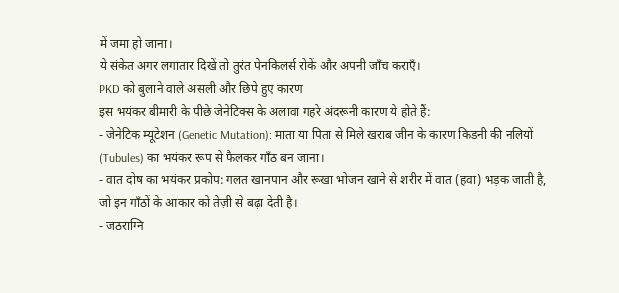में जमा हो जाना।
ये संकेत अगर लगातार दिखें तो तुरंत पेनकिलर्स रोकें और अपनी जाँच कराएँ।
PKD को बुलाने वाले असली और छिपे हुए कारण
इस भयंकर बीमारी के पीछे जेनेटिक्स के अलावा गहरे अंदरूनी कारण ये होते हैं:
- जेनेटिक म्यूटेशन (Genetic Mutation): माता या पिता से मिले खराब जीन के कारण किडनी की नलियों (Tubules) का भयंकर रूप से फैलकर गाँठ बन जाना।
- वात दोष का भयंकर प्रकोप: गलत खानपान और रूखा भोजन खाने से शरीर में वात (हवा) भड़क जाती है, जो इन गाँठों के आकार को तेज़ी से बढ़ा देती है।
- जठराग्नि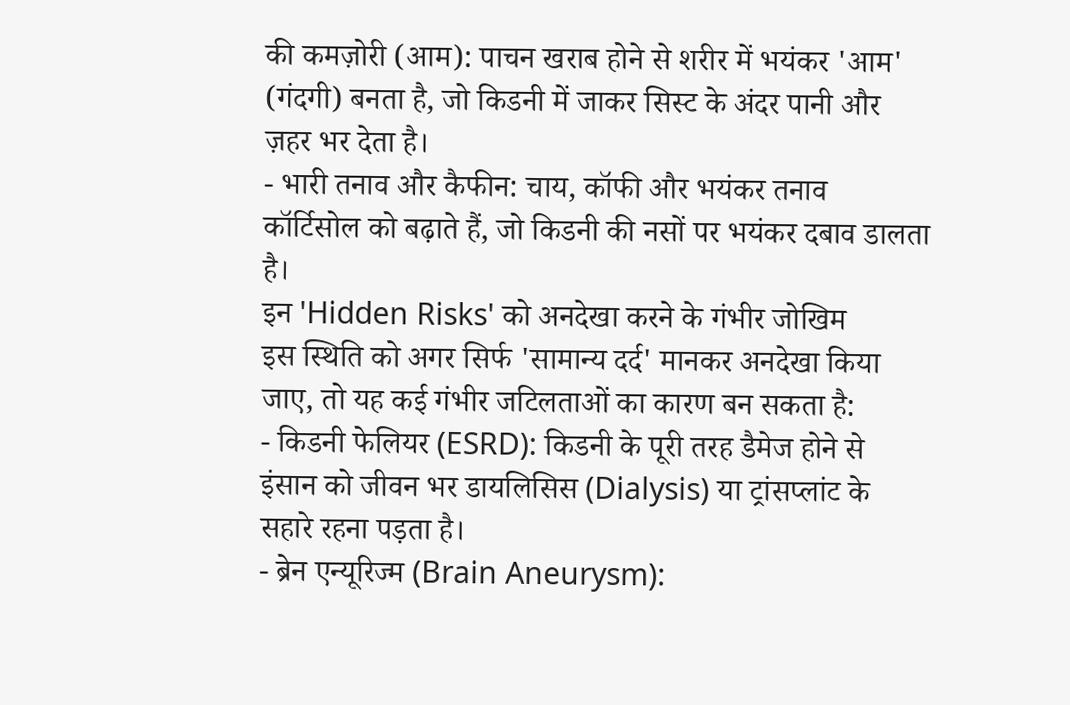की कमज़ोरी (आम): पाचन खराब होने से शरीर में भयंकर 'आम' (गंदगी) बनता है, जो किडनी में जाकर सिस्ट के अंदर पानी और ज़हर भर देता है।
- भारी तनाव और कैफीन: चाय, कॉफी और भयंकर तनाव कॉर्टिसोल को बढ़ाते हैं, जो किडनी की नसों पर भयंकर दबाव डालता है।
इन 'Hidden Risks' को अनदेखा करने के गंभीर जोखिम
इस स्थिति को अगर सिर्फ 'सामान्य दर्द' मानकर अनदेखा किया जाए, तो यह कई गंभीर जटिलताओं का कारण बन सकता है:
- किडनी फेलियर (ESRD): किडनी के पूरी तरह डैमेज होने से इंसान को जीवन भर डायलिसिस (Dialysis) या ट्रांसप्लांट के सहारे रहना पड़ता है।
- ब्रेन एन्यूरिज्म (Brain Aneurysm):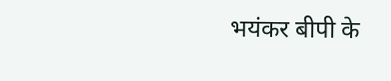भयंकर बीपी के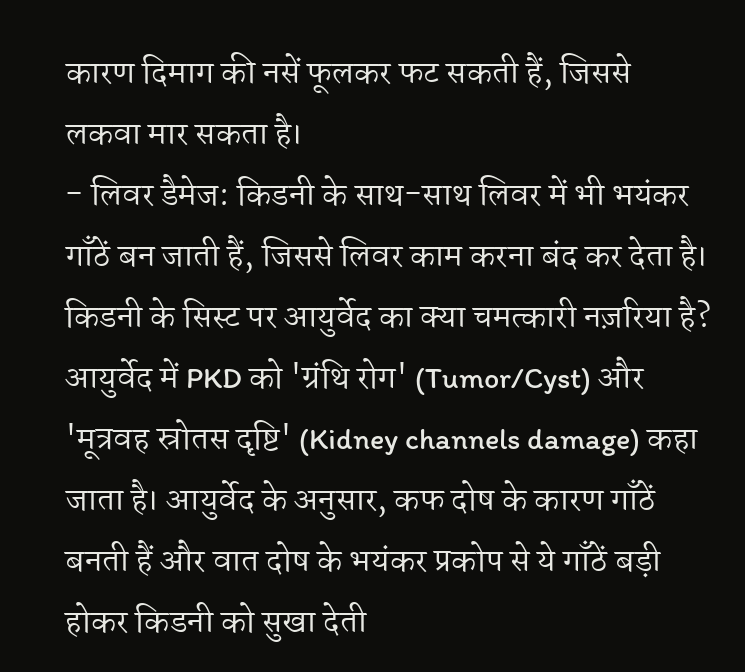कारण दिमाग की नसें फूलकर फट सकती हैं, जिससे लकवा मार सकता है।
- लिवर डैमेज: किडनी के साथ-साथ लिवर में भी भयंकर गाँठें बन जाती हैं, जिससे लिवर काम करना बंद कर देता है।
किडनी के सिस्ट पर आयुर्वेद का क्या चमत्कारी नज़रिया है?
आयुर्वेद में PKD को 'ग्रंथि रोग' (Tumor/Cyst) और 'मूत्रवह स्रोतस दृष्टि' (Kidney channels damage) कहा जाता है। आयुर्वेद के अनुसार, कफ दोष के कारण गाँठें बनती हैं और वात दोष के भयंकर प्रकोप से ये गाँठें बड़ी होकर किडनी को सुखा देती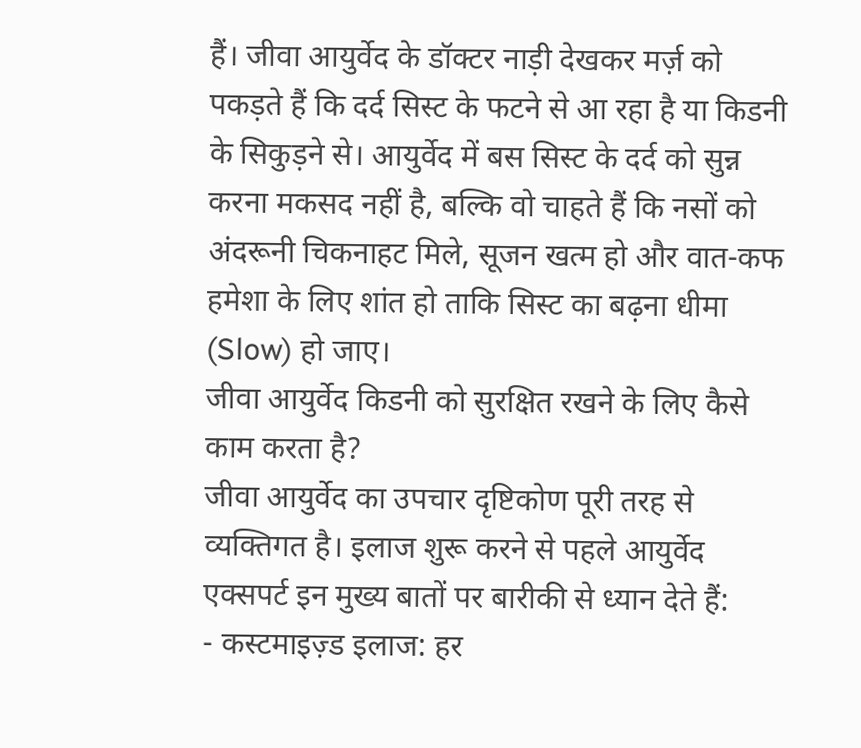हैं। जीवा आयुर्वेद के डॉक्टर नाड़ी देखकर मर्ज़ को पकड़ते हैं कि दर्द सिस्ट के फटने से आ रहा है या किडनी के सिकुड़ने से। आयुर्वेद में बस सिस्ट के दर्द को सुन्न करना मकसद नहीं है, बल्कि वो चाहते हैं कि नसों को अंदरूनी चिकनाहट मिले, सूजन खत्म हो और वात-कफ हमेशा के लिए शांत हो ताकि सिस्ट का बढ़ना धीमा (Slow) हो जाए।
जीवा आयुर्वेद किडनी को सुरक्षित रखने के लिए कैसे काम करता है?
जीवा आयुर्वेद का उपचार दृष्टिकोण पूरी तरह से व्यक्तिगत है। इलाज शुरू करने से पहले आयुर्वेद एक्सपर्ट इन मुख्य बातों पर बारीकी से ध्यान देते हैं:
- कस्टमाइज़्ड इलाज: हर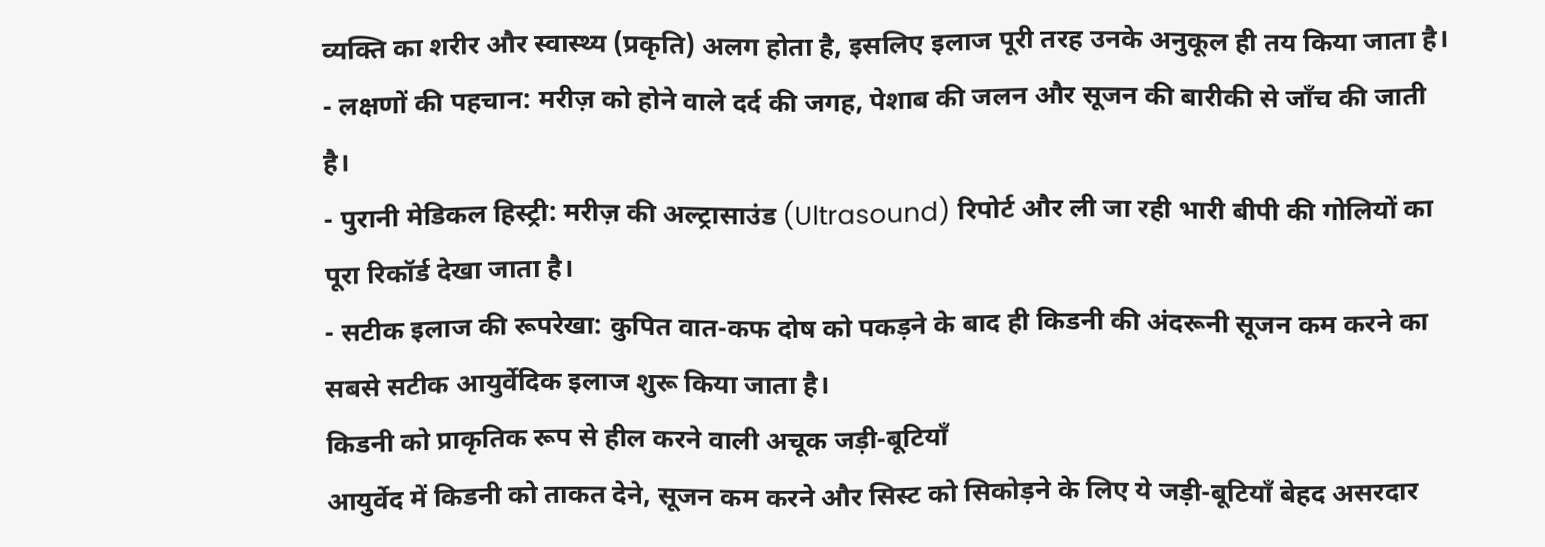व्यक्ति का शरीर और स्वास्थ्य (प्रकृति) अलग होता है, इसलिए इलाज पूरी तरह उनके अनुकूल ही तय किया जाता है।
- लक्षणों की पहचान: मरीज़ को होने वाले दर्द की जगह, पेशाब की जलन और सूजन की बारीकी से जाँच की जाती है।
- पुरानी मेडिकल हिस्ट्री: मरीज़ की अल्ट्रासाउंड (Ultrasound) रिपोर्ट और ली जा रही भारी बीपी की गोलियों का पूरा रिकॉर्ड देखा जाता है।
- सटीक इलाज की रूपरेखा: कुपित वात-कफ दोष को पकड़ने के बाद ही किडनी की अंदरूनी सूजन कम करने का सबसे सटीक आयुर्वेदिक इलाज शुरू किया जाता है।
किडनी को प्राकृतिक रूप से हील करने वाली अचूक जड़ी-बूटियाँ
आयुर्वेद में किडनी को ताकत देने, सूजन कम करने और सिस्ट को सिकोड़ने के लिए ये जड़ी-बूटियाँ बेहद असरदार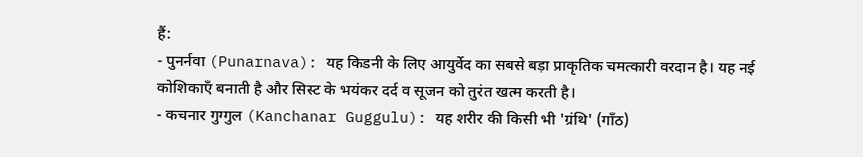हैं:
- पुनर्नवा (Punarnava): यह किडनी के लिए आयुर्वेद का सबसे बड़ा प्राकृतिक चमत्कारी वरदान है। यह नई कोशिकाएँ बनाती है और सिस्ट के भयंकर दर्द व सूजन को तुरंत खत्म करती है।
- कचनार गुग्गुल (Kanchanar Guggulu): यह शरीर की किसी भी 'ग्रंथि' (गाँठ)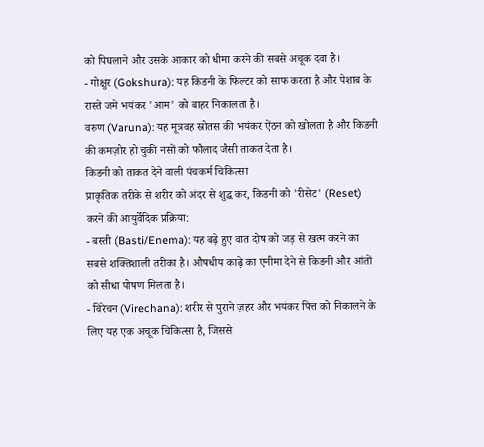को पिघलाने और उसके आकार को धीमा करने की सबसे अचूक दवा है।
- गोक्षुर (Gokshura): यह किडनी के फिल्टर को साफ करता है और पेशाब के रास्ते जमे भयंकर 'आम' को बाहर निकालता है।
वरुण (Varuna): यह मूत्रवह स्रोतस की भयंकर ऐंठन को खोलता है और किडनी की कमज़ोर हो चुकी नसों को फौलाद जैसी ताकत देता है।
किडनी को ताकत देने वाली पंचकर्म चिकित्सा
प्राकृतिक तरीके से शरीर को अंदर से शुद्ध कर, किडनी को 'रीसेट' (Reset) करने की आयुर्वेदिक प्रक्रिया:
- बस्ती (Basti/Enema): यह बढ़े हुए वात दोष को जड़ से खत्म करने का सबसे शक्तिशाली तरीका है। औषधीय काढ़े का एनीमा देने से किडनी और आंतों को सीधा पोषण मिलता है।
- विरेचन (Virechana): शरीर से पुराने ज़हर और भयंकर पित्त को निकालने के लिए यह एक अचूक चिकित्सा है, जिससे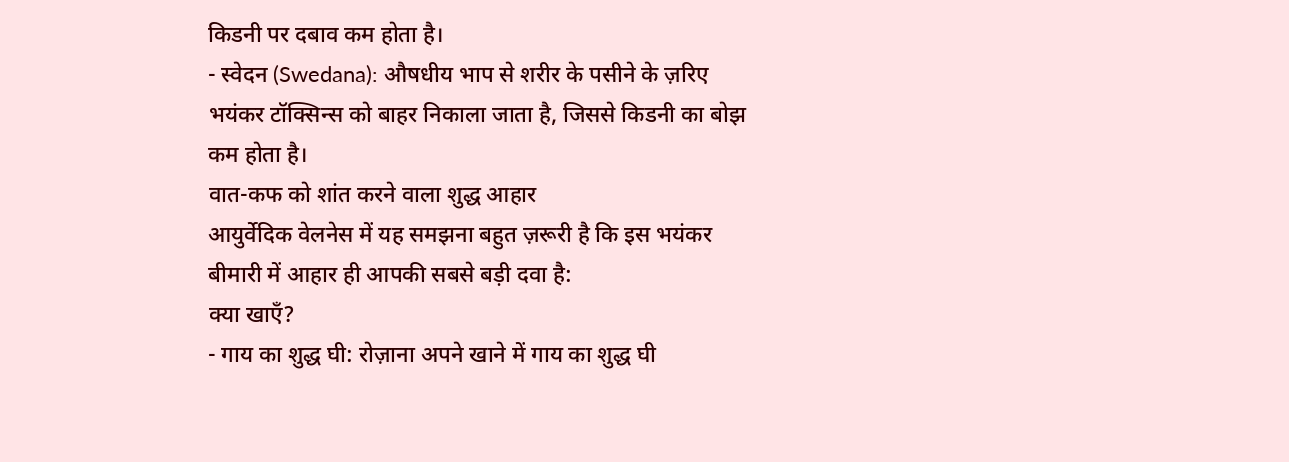किडनी पर दबाव कम होता है।
- स्वेदन (Swedana): औषधीय भाप से शरीर के पसीने के ज़रिए भयंकर टॉक्सिन्स को बाहर निकाला जाता है, जिससे किडनी का बोझ कम होता है।
वात-कफ को शांत करने वाला शुद्ध आहार
आयुर्वेदिक वेलनेस में यह समझना बहुत ज़रूरी है कि इस भयंकर बीमारी में आहार ही आपकी सबसे बड़ी दवा है:
क्या खाएँ?
- गाय का शुद्ध घी: रोज़ाना अपने खाने में गाय का शुद्ध घी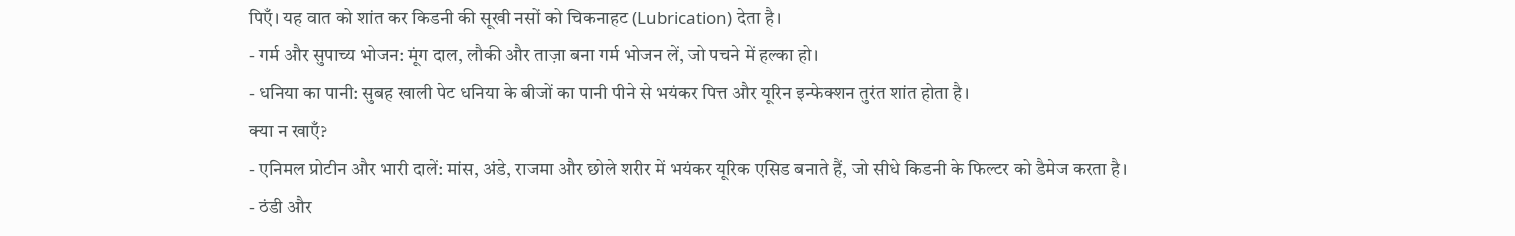पिएँ। यह वात को शांत कर किडनी की सूखी नसों को चिकनाहट (Lubrication) देता है।
- गर्म और सुपाच्य भोजन: मूंग दाल, लौकी और ताज़ा बना गर्म भोजन लें, जो पचने में हल्का हो।
- धनिया का पानी: सुबह खाली पेट धनिया के बीजों का पानी पीने से भयंकर पित्त और यूरिन इन्फेक्शन तुरंत शांत होता है।
क्या न खाएँ?
- एनिमल प्रोटीन और भारी दालें: मांस, अंडे, राजमा और छोले शरीर में भयंकर यूरिक एसिड बनाते हैं, जो सीधे किडनी के फिल्टर को डैमेज करता है।
- ठंडी और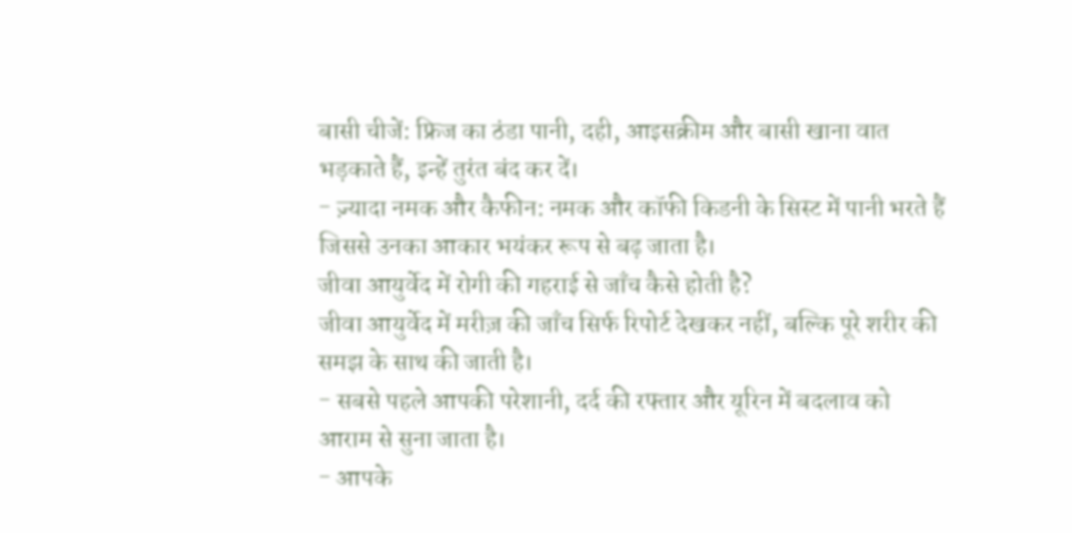बासी चीजें: फ्रिज का ठंडा पानी, दही, आइसक्रीम और बासी खाना वात भड़काते हैं, इन्हें तुरंत बंद कर दें।
- ज़्यादा नमक और कैफीन: नमक और कॉफी किडनी के सिस्ट में पानी भरते हैं जिससे उनका आकार भयंकर रूप से बढ़ जाता है।
जीवा आयुर्वेद में रोगी की गहराई से जाँच कैसे होती है?
जीवा आयुर्वेद में मरीज़ की जाँच सिर्फ रिपोर्ट देखकर नहीं, बल्कि पूरे शरीर की समझ के साथ की जाती है।
- सबसे पहले आपकी परेशानी, दर्द की रफ्तार और यूरिन में बदलाव को आराम से सुना जाता है।
- आपके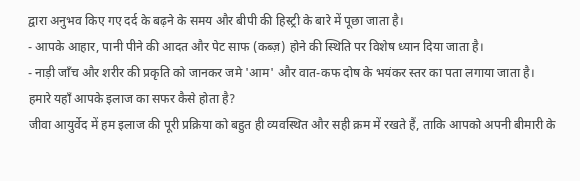द्वारा अनुभव किए गए दर्द के बढ़ने के समय और बीपी की हिस्ट्री के बारे में पूछा जाता है।
- आपके आहार, पानी पीने की आदत और पेट साफ (कब्ज़) होने की स्थिति पर विशेष ध्यान दिया जाता है।
- नाड़ी जाँच और शरीर की प्रकृति को जानकर जमे 'आम' और वात-कफ दोष के भयंकर स्तर का पता लगाया जाता है।
हमारे यहाँ आपके इलाज का सफर कैसे होता है?
जीवा आयुर्वेद में हम इलाज की पूरी प्रक्रिया को बहुत ही व्यवस्थित और सही क्रम में रखते हैं, ताकि आपको अपनी बीमारी के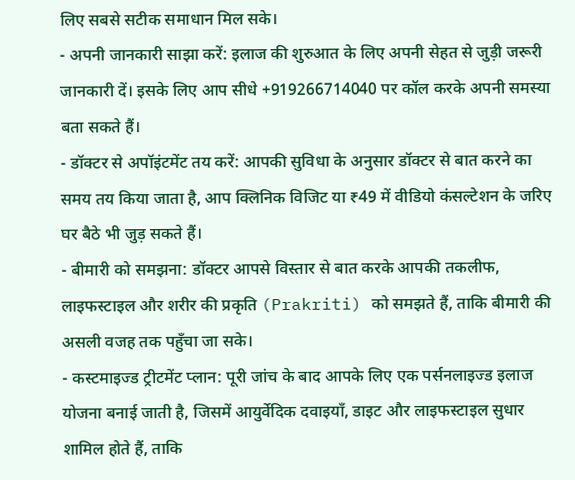लिए सबसे सटीक समाधान मिल सके।
- अपनी जानकारी साझा करें: इलाज की शुरुआत के लिए अपनी सेहत से जुड़ी जरूरी जानकारी दें। इसके लिए आप सीधे +919266714040 पर कॉल करके अपनी समस्या बता सकते हैं।
- डॉक्टर से अपॉइंटमेंट तय करें: आपकी सुविधा के अनुसार डॉक्टर से बात करने का समय तय किया जाता है, आप क्लिनिक विजिट या ₹49 में वीडियो कंसल्टेशन के जरिए घर बैठे भी जुड़ सकते हैं।
- बीमारी को समझना: डॉक्टर आपसे विस्तार से बात करके आपकी तकलीफ, लाइफस्टाइल और शरीर की प्रकृति (Prakriti) को समझते हैं, ताकि बीमारी की असली वजह तक पहुँचा जा सके।
- कस्टमाइज्ड ट्रीटमेंट प्लान: पूरी जांच के बाद आपके लिए एक पर्सनलाइज्ड इलाज योजना बनाई जाती है, जिसमें आयुर्वेदिक दवाइयाँ, डाइट और लाइफस्टाइल सुधार शामिल होते हैं, ताकि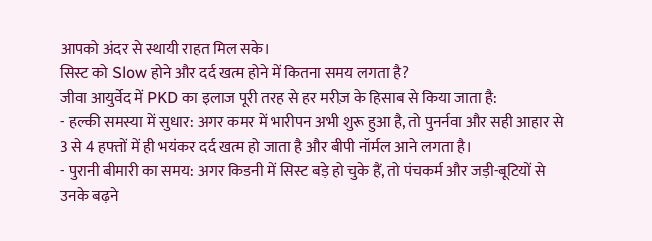आपको अंदर से स्थायी राहत मिल सके।
सिस्ट को Slow होने और दर्द खत्म होने में कितना समय लगता है?
जीवा आयुर्वेद में PKD का इलाज पूरी तरह से हर मरीज़ के हिसाब से किया जाता है:
- हल्की समस्या में सुधार: अगर कमर में भारीपन अभी शुरू हुआ है, तो पुनर्नवा और सही आहार से 3 से 4 हफ्तों में ही भयंकर दर्द खत्म हो जाता है और बीपी नॉर्मल आने लगता है।
- पुरानी बीमारी का समय: अगर किडनी में सिस्ट बड़े हो चुके हैं, तो पंचकर्म और जड़ी-बूटियों से उनके बढ़ने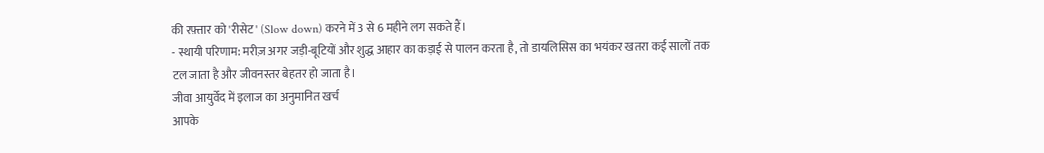की रफ़्तार को 'रीसेट' (Slow down) करने में 3 से 6 महीने लग सकते हैं।
- स्थायी परिणाम: मरीज़ अगर जड़ी-बूटियों और शुद्ध आहार का कड़ाई से पालन करता है, तो डायलिसिस का भयंकर खतरा कई सालों तक टल जाता है और जीवनस्तर बेहतर हो जाता है।
जीवा आयुर्वेद में इलाज का अनुमानित खर्च
आपके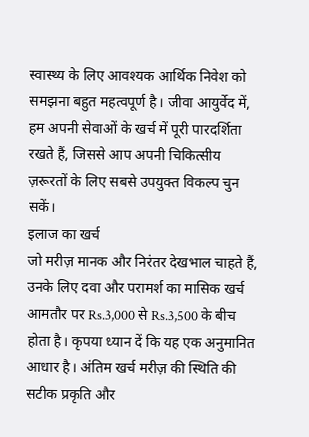स्वास्थ्य के लिए आवश्यक आर्थिक निवेश को समझना बहुत महत्वपूर्ण है। जीवा आयुर्वेद में, हम अपनी सेवाओं के खर्च में पूरी पारदर्शिता रखते हैं, जिससे आप अपनी चिकित्सीय ज़रूरतों के लिए सबसे उपयुक्त विकल्प चुन सकें।
इलाज का खर्च
जो मरीज़ मानक और निरंतर देखभाल चाहते हैं, उनके लिए दवा और परामर्श का मासिक खर्च आमतौर पर Rs.3,000 से Rs.3,500 के बीच होता है। कृपया ध्यान दें कि यह एक अनुमानित आधार है। अंतिम खर्च मरीज़ की स्थिति की सटीक प्रकृति और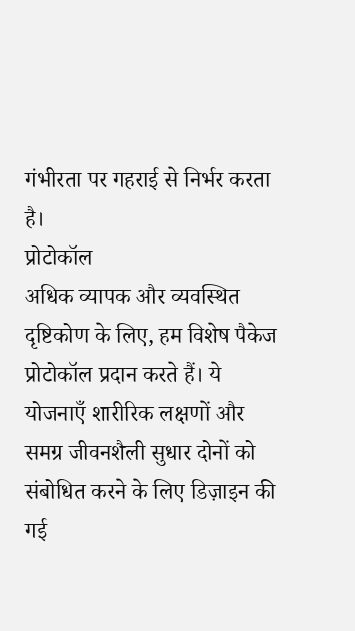गंभीरता पर गहराई से निर्भर करता है।
प्रोटोकॉल
अधिक व्यापक और व्यवस्थित दृष्टिकोण के लिए, हम विशेष पैकेज प्रोटोकॉल प्रदान करते हैं। ये योजनाएँ शारीरिक लक्षणों और समग्र जीवनशैली सुधार दोनों को संबोधित करने के लिए डिज़ाइन की गई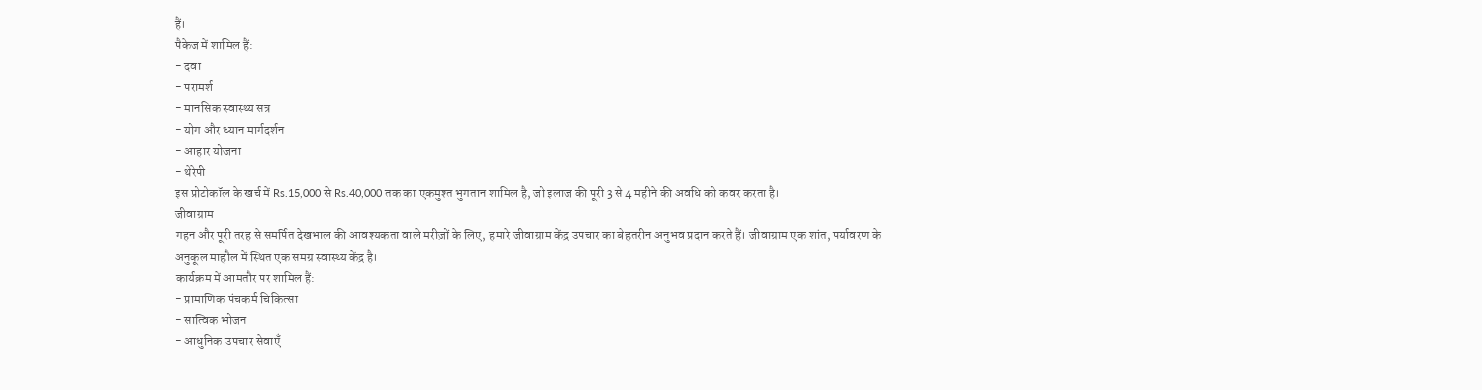हैं।
पैकेज में शामिल हैं:
- दवा
- परामर्श
- मानसिक स्वास्थ्य सत्र
- योग और ध्यान मार्गदर्शन
- आहार योजना
- थेरेपी
इस प्रोटोकॉल के खर्च में Rs.15,000 से Rs.40,000 तक का एकमुश्त भुगतान शामिल है, जो इलाज की पूरी 3 से 4 महीने की अवधि को कवर करता है।
जीवाग्राम
गहन और पूरी तरह से समर्पित देखभाल की आवश्यकता वाले मरीज़ों के लिए, हमारे जीवाग्राम केंद्र उपचार का बेहतरीन अनुभव प्रदान करते हैं। जीवाग्राम एक शांत, पर्यावरण के अनुकूल माहौल में स्थित एक समग्र स्वास्थ्य केंद्र है।
कार्यक्रम में आमतौर पर शामिल हैं:
- प्रामाणिक पंचकर्म चिकित्सा
- सात्विक भोजन
- आधुनिक उपचार सेवाएँ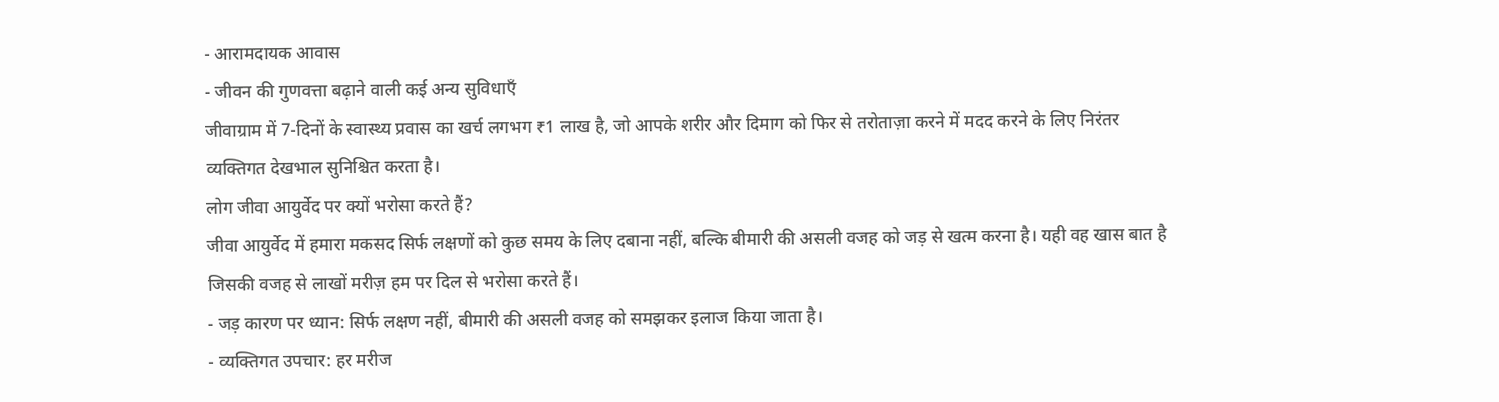- आरामदायक आवास
- जीवन की गुणवत्ता बढ़ाने वाली कई अन्य सुविधाएँ
जीवाग्राम में 7-दिनों के स्वास्थ्य प्रवास का खर्च लगभग ₹1 लाख है, जो आपके शरीर और दिमाग को फिर से तरोताज़ा करने में मदद करने के लिए निरंतर व्यक्तिगत देखभाल सुनिश्चित करता है।
लोग जीवा आयुर्वेद पर क्यों भरोसा करते हैं?
जीवा आयुर्वेद में हमारा मकसद सिर्फ लक्षणों को कुछ समय के लिए दबाना नहीं, बल्कि बीमारी की असली वजह को जड़ से खत्म करना है। यही वह खास बात है जिसकी वजह से लाखों मरीज़ हम पर दिल से भरोसा करते हैं।
- जड़ कारण पर ध्यान: सिर्फ लक्षण नहीं, बीमारी की असली वजह को समझकर इलाज किया जाता है।
- व्यक्तिगत उपचार: हर मरीज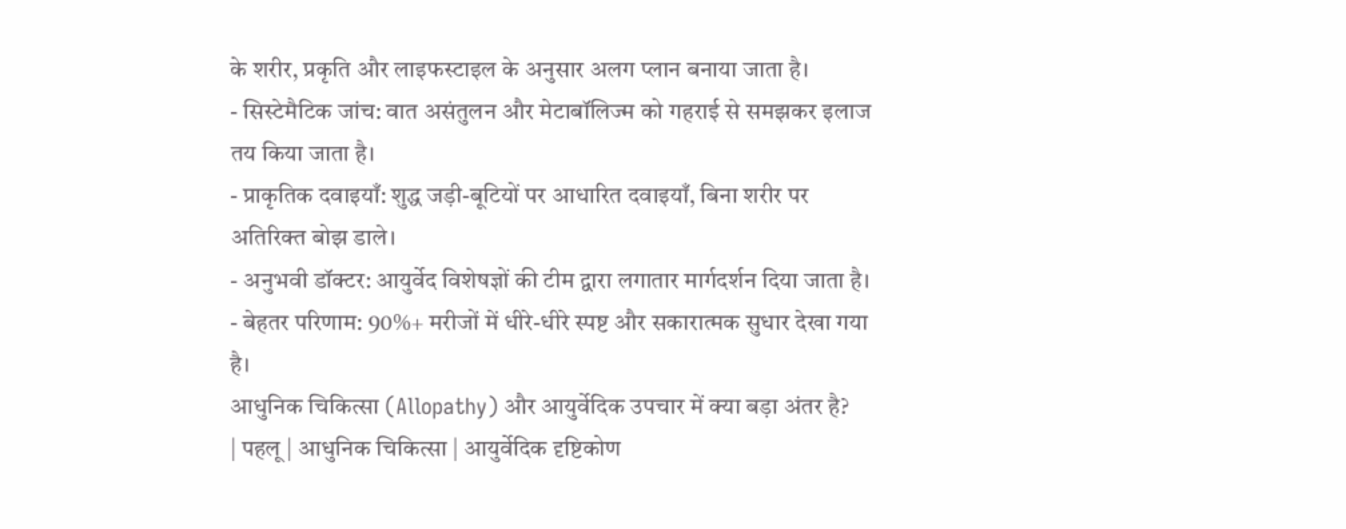के शरीर, प्रकृति और लाइफस्टाइल के अनुसार अलग प्लान बनाया जाता है।
- सिस्टेमैटिक जांच: वात असंतुलन और मेटाबॉलिज्म को गहराई से समझकर इलाज तय किया जाता है।
- प्राकृतिक दवाइयाँ: शुद्ध जड़ी-बूटियों पर आधारित दवाइयाँ, बिना शरीर पर अतिरिक्त बोझ डाले।
- अनुभवी डॉक्टर: आयुर्वेद विशेषज्ञों की टीम द्वारा लगातार मार्गदर्शन दिया जाता है।
- बेहतर परिणाम: 90%+ मरीजों में धीरे-धीरे स्पष्ट और सकारात्मक सुधार देखा गया है।
आधुनिक चिकित्सा (Allopathy) और आयुर्वेदिक उपचार में क्या बड़ा अंतर है?
| पहलू | आधुनिक चिकित्सा | आयुर्वेदिक दृष्टिकोण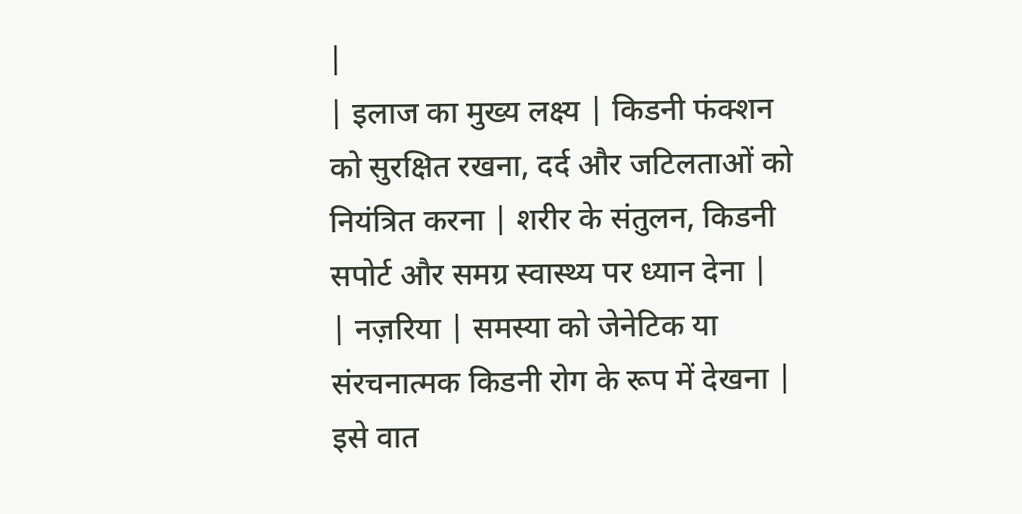|
| इलाज का मुख्य लक्ष्य | किडनी फंक्शन को सुरक्षित रखना, दर्द और जटिलताओं को नियंत्रित करना | शरीर के संतुलन, किडनी सपोर्ट और समग्र स्वास्थ्य पर ध्यान देना |
| नज़रिया | समस्या को जेनेटिक या संरचनात्मक किडनी रोग के रूप में देखना | इसे वात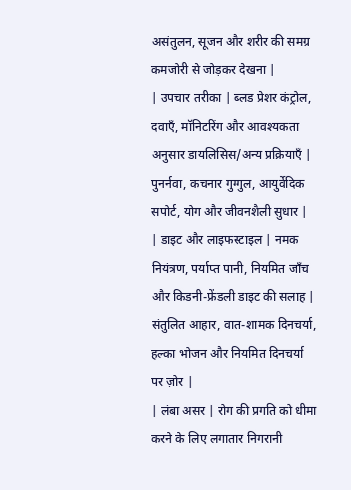असंतुलन, सूजन और शरीर की समग्र कमजोरी से जोड़कर देखना |
| उपचार तरीका | ब्लड प्रेशर कंट्रोल, दवाएँ, मॉनिटरिंग और आवश्यकता अनुसार डायलिसिस/अन्य प्रक्रियाएँ | पुनर्नवा, कचनार गुग्गुल, आयुर्वेदिक सपोर्ट, योग और जीवनशैली सुधार |
| डाइट और लाइफस्टाइल | नमक नियंत्रण, पर्याप्त पानी, नियमित जाँच और किडनी-फ्रेंडली डाइट की सलाह | संतुलित आहार, वात-शामक दिनचर्या, हल्का भोजन और नियमित दिनचर्या पर ज़ोर |
| लंबा असर | रोग की प्रगति को धीमा करने के लिए लगातार निगरानी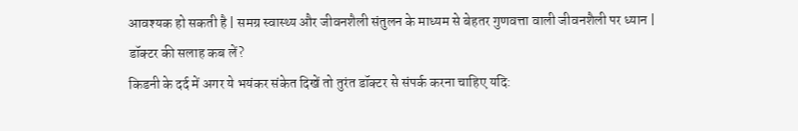आवश्यक हो सकती है | समग्र स्वास्थ्य और जीवनशैली संतुलन के माध्यम से बेहतर गुणवत्ता वाली जीवनशैली पर ध्यान |
डॉक्टर की सलाह कब लें?
किडनी के दर्द में अगर ये भयंकर संकेत दिखें तो तुरंत डॉक्टर से संपर्क करना चाहिए यदि: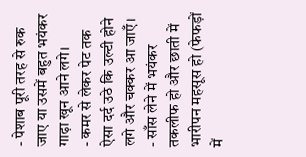- पेशाब पूरी तरह से रुक जाए या उसमें बहुत भयंकर गाढ़ा खून आने लगे।
- कमर से लेकर पेट तक ऐसा दर्द उठे कि उल्टी होने लगे और चक्कर आ जाएँ।
- साँस लेने में भयंकर तकलीफ हो और छाती में भारीपन महसूस हो (फेफड़ों में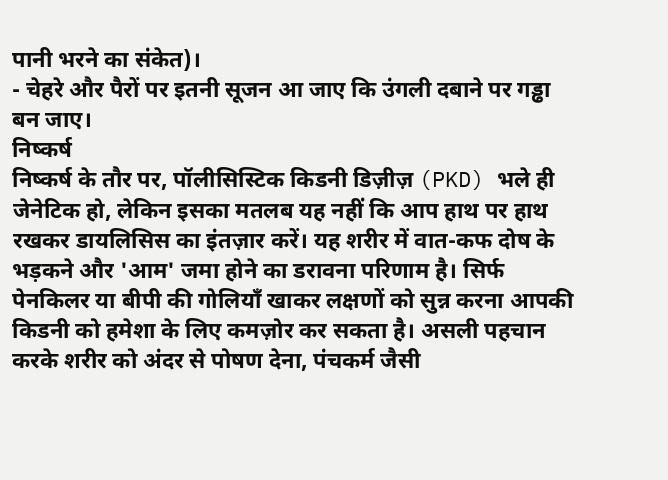पानी भरने का संकेत)।
- चेहरे और पैरों पर इतनी सूजन आ जाए कि उंगली दबाने पर गड्ढा बन जाए।
निष्कर्ष
निष्कर्ष के तौर पर, पॉलीसिस्टिक किडनी डिज़ीज़ (PKD) भले ही जेनेटिक हो, लेकिन इसका मतलब यह नहीं कि आप हाथ पर हाथ रखकर डायलिसिस का इंतज़ार करें। यह शरीर में वात-कफ दोष के भड़कने और 'आम' जमा होने का डरावना परिणाम है। सिर्फ पेनकिलर या बीपी की गोलियाँ खाकर लक्षणों को सुन्न करना आपकी किडनी को हमेशा के लिए कमज़ोर कर सकता है। असली पहचान करके शरीर को अंदर से पोषण देना, पंचकर्म जैसी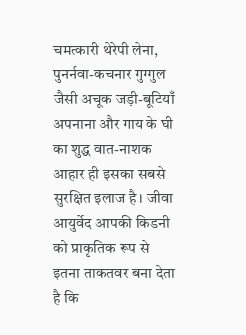चमत्कारी थेरेपी लेना, पुनर्नवा-कचनार गुग्गुल जैसी अचूक जड़ी-बूटियाँ अपनाना और गाय के घी का शुद्ध वात-नाशक आहार ही इसका सबसे सुरक्षित इलाज है। जीवा आयुर्वेद आपकी किडनी को प्राकृतिक रूप से इतना ताकतवर बना देता है कि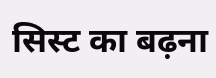सिस्ट का बढ़ना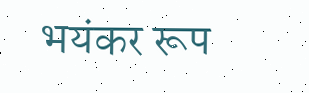भयंकर रूप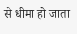से धीमा हो जाता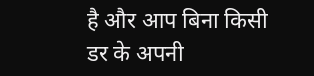है और आप बिना किसी डर के अपनी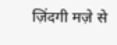ज़िंदगी मज़े से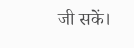जी सकें।